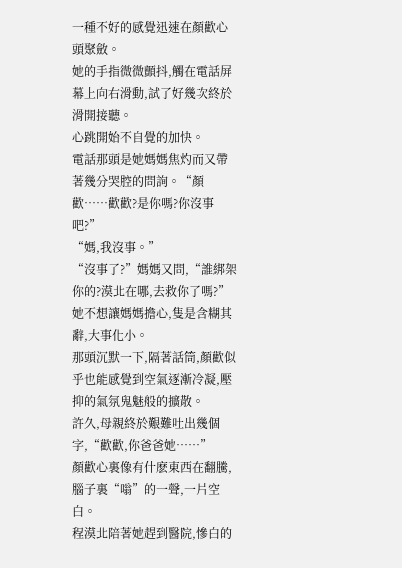一種不好的感覺迅速在顏歡心頭聚斂。
她的手指微微顫抖,觸在電話屏幕上向右滑動,試了好幾次終於滑開接聽。
心跳開始不自覺的加快。
電話那頭是她媽媽焦灼而又帶著幾分哭腔的問詢。“顏歡……歡歡?是你嗎?你沒事吧?”
“媽,我沒事。”
“沒事了?”媽媽又問,“誰綁架你的?漠北在哪,去救你了嗎?”
她不想讓媽媽擔心,隻是含糊其辭,大事化小。
那頭沉默一下,隔著話筒,顏歡似乎也能感覺到空氣逐漸冷凝,壓抑的氣氛鬼魅般的擴散。
許久,母親終於艱難吐出幾個字,“歡歡,你爸爸她……”
顏歡心裏像有什麽東西在翻騰,腦子裏“嗡”的一聲,一片空白。
程漠北陪著她趕到醫院,慘白的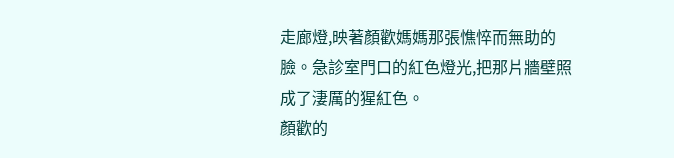走廊燈,映著顏歡媽媽那張憔悴而無助的臉。急診室門口的紅色燈光,把那片牆壁照成了淒厲的猩紅色。
顏歡的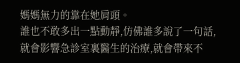媽媽無力的靠在她肩頭。
誰也不敢多出一點動靜,仿佛誰多說了一句話,就會影響急診室裏醫生的治療,就會帶來不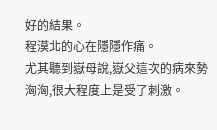好的結果。
程漠北的心在隱隱作痛。
尤其聽到嶽母說,嶽父這次的病來勢洶洶,很大程度上是受了刺激。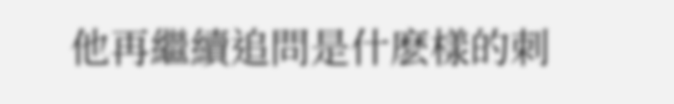他再繼續追問是什麽樣的刺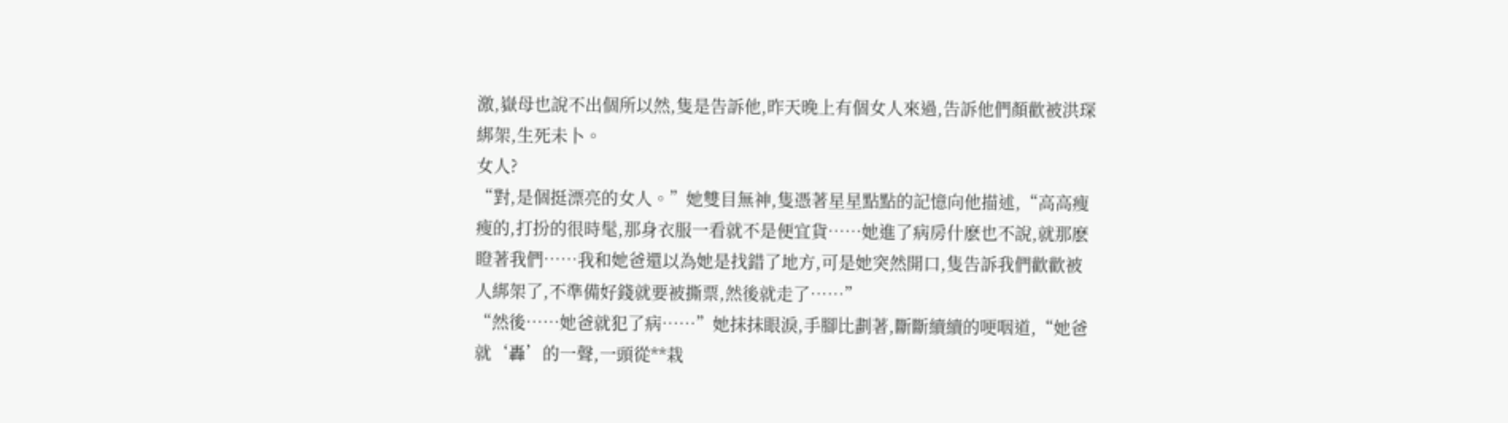激,嶽母也說不出個所以然,隻是告訴他,昨天晚上有個女人來過,告訴他們顏歡被洪琛綁架,生死未卜。
女人?
“對,是個挺漂亮的女人。”她雙目無神,隻憑著星星點點的記憶向他描述,“高高瘦瘦的,打扮的很時髦,那身衣服一看就不是便宜貨……她進了病房什麽也不說,就那麽瞪著我們……我和她爸還以為她是找錯了地方,可是她突然開口,隻告訴我們歡歡被人綁架了,不準備好錢就要被撕票,然後就走了……”
“然後……她爸就犯了病……”她抹抹眼淚,手腳比劃著,斷斷續續的哽咽道,“她爸就‘轟’的一聲,一頭從**栽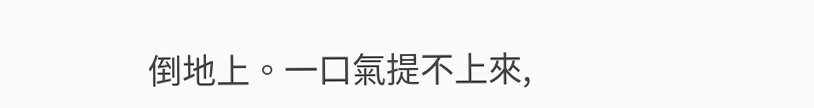倒地上。一口氣提不上來,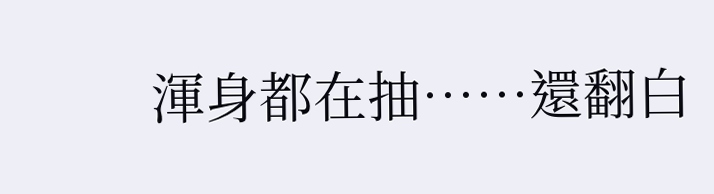渾身都在抽……還翻白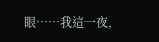眼……我這一夜,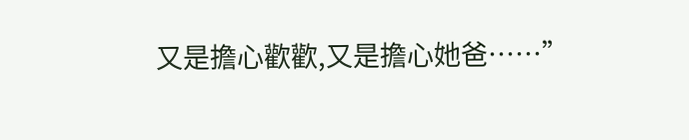又是擔心歡歡,又是擔心她爸……”